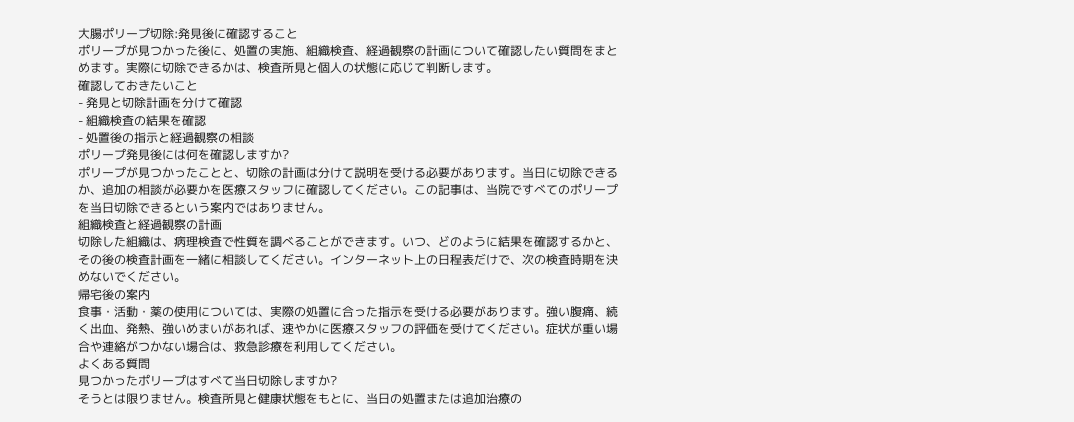大腸ポリープ切除:発見後に確認すること
ポリープが見つかった後に、処置の実施、組織検査、経過観察の計画について確認したい質問をまとめます。実際に切除できるかは、検査所見と個人の状態に応じて判断します。
確認しておきたいこと
- 発見と切除計画を分けて確認
- 組織検査の結果を確認
- 処置後の指示と経過観察の相談
ポリープ発見後には何を確認しますか?
ポリープが見つかったことと、切除の計画は分けて説明を受ける必要があります。当日に切除できるか、追加の相談が必要かを医療スタッフに確認してください。この記事は、当院ですべてのポリープを当日切除できるという案内ではありません。
組織検査と経過観察の計画
切除した組織は、病理検査で性質を調べることができます。いつ、どのように結果を確認するかと、その後の検査計画を一緒に相談してください。インターネット上の日程表だけで、次の検査時期を決めないでください。
帰宅後の案内
食事・活動・薬の使用については、実際の処置に合った指示を受ける必要があります。強い腹痛、続く出血、発熱、強いめまいがあれば、速やかに医療スタッフの評価を受けてください。症状が重い場合や連絡がつかない場合は、救急診療を利用してください。
よくある質問
見つかったポリープはすべて当日切除しますか?
そうとは限りません。検査所見と健康状態をもとに、当日の処置または追加治療の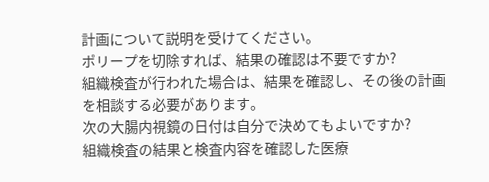計画について説明を受けてください。
ポリープを切除すれば、結果の確認は不要ですか?
組織検査が行われた場合は、結果を確認し、その後の計画を相談する必要があります。
次の大腸内視鏡の日付は自分で決めてもよいですか?
組織検査の結果と検査内容を確認した医療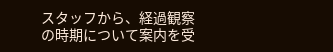スタッフから、経過観察の時期について案内を受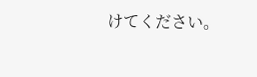けてください。